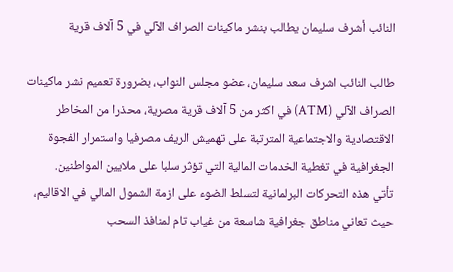النائب أشرف سليمان يطالب بنشر ماكينات الصراف الآلي في 5 آلاف قرية

طالب النائب اشرف سعد سليمان، عضو مجلس النواب، بضرورة تعميم نشر ماكينات الصراف الآلي (ATM) في اكثر من 5 آلاف قرية مصرية، محذرا من المخاطر الاقتصادية والاجتماعية المترتبة على تهميش الريف مصرفيا واستمرار الفجوة الجغرافية في تغطية الخدمات المالية التي تؤثر سلبا على ملايين المواطنين.
تأتي هذه التحركات البرلمانية لتسلط الضوء على ازمة الشمول المالي في الاقاليم، حيث تعاني مناطق جغرافية شاسعة من غياب تام لمنافذ السحب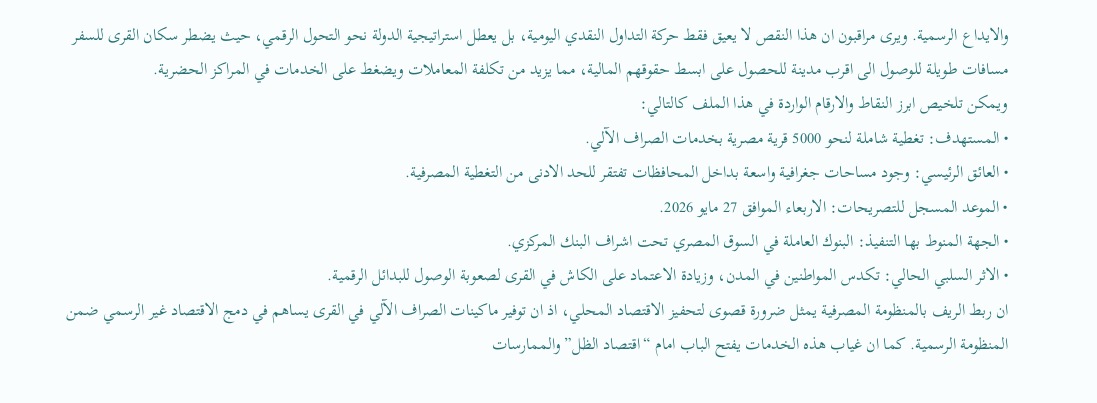والايداع الرسمية. ويرى مراقبون ان هذا النقص لا يعيق فقط حركة التداول النقدي اليومية، بل يعطل استراتيجية الدولة نحو التحول الرقمي، حيث يضطر سكان القرى للسفر مسافات طويلة للوصول الى اقرب مدينة للحصول على ابسط حقوقهم المالية، مما يزيد من تكلفة المعاملات ويضغط على الخدمات في المراكز الحضرية.
ويمكن تلخيص ابرز النقاط والارقام الواردة في هذا الملف كالتالي:
• المستهدف: تغطية شاملة لنحو 5000 قرية مصرية بخدمات الصراف الآلي.
• العائق الرئيسي: وجود مساحات جغرافية واسعة بداخل المحافظات تفتقر للحد الادنى من التغطية المصرفية.
• الموعد المسجل للتصريحات: الاربعاء الموافق 27 مايو 2026.
• الجهة المنوط بها التنفيذ: البنوك العاملة في السوق المصري تحت اشراف البنك المركزي.
• الاثر السلبي الحالي: تكدس المواطنين في المدن، وزيادة الاعتماد على الكاش في القرى لصعوبة الوصول للبدائل الرقمية.
ان ربط الريف بالمنظومة المصرفية يمثل ضرورة قصوى لتحفيز الاقتصاد المحلي، اذ ان توفير ماكينات الصراف الآلي في القرى يساهم في دمج الاقتصاد غير الرسمي ضمن المنظومة الرسمية. كما ان غياب هذه الخدمات يفتح الباب امام “اقتصاد الظل” والممارسات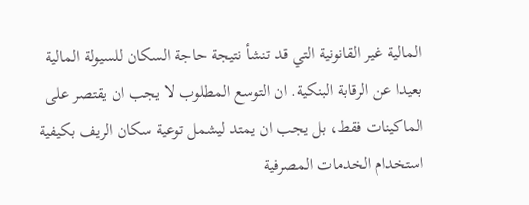المالية غير القانونية التي قد تنشأ نتيجة حاجة السكان للسيولة المالية بعيدا عن الرقابة البنكية. ان التوسع المطلوب لا يجب ان يقتصر على الماكينات فقط، بل يجب ان يمتد ليشمل توعية سكان الريف بكيفية استخدام الخدمات المصرفية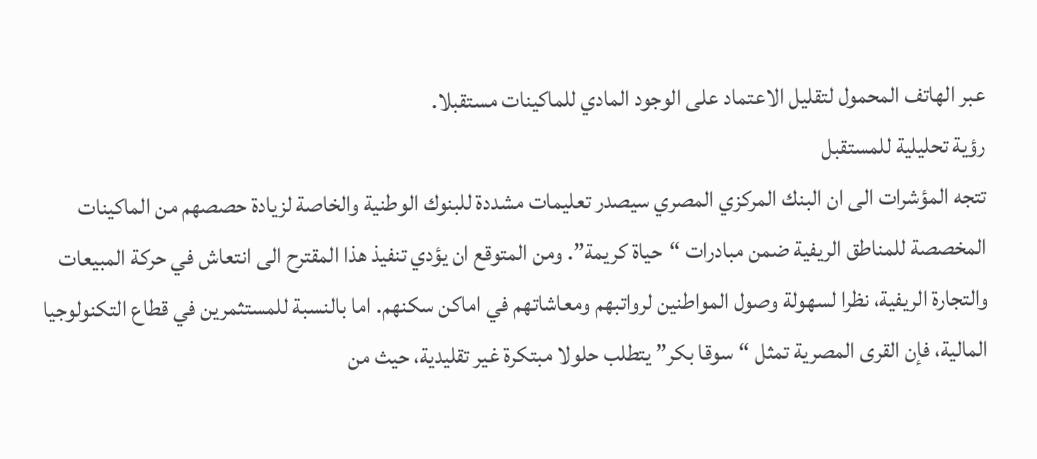عبر الهاتف المحمول لتقليل الاعتماد على الوجود المادي للماكينات مستقبلا.
رؤية تحليلية للمستقبل
تتجه المؤشرات الى ان البنك المركزي المصري سيصدر تعليمات مشددة للبنوك الوطنية والخاصة لزيادة حصصهم من الماكينات المخصصة للمناطق الريفية ضمن مبادرات “حياة كريمة”. ومن المتوقع ان يؤدي تنفيذ هذا المقترح الى انتعاش في حركة المبيعات والتجارة الريفية، نظرا لسهولة وصول المواطنين لرواتبهم ومعاشاتهم في اماكن سكنهم. اما بالنسبة للمستثمرين في قطاع التكنولوجيا المالية، فإن القرى المصرية تمثل “سوقا بكر” يتطلب حلولا مبتكرة غير تقليدية، حيث من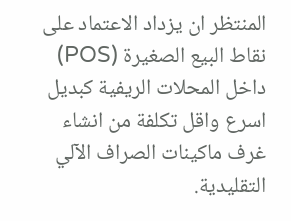المنتظر ان يزداد الاعتماد على نقاط البيع الصغيرة (POS) داخل المحلات الريفية كبديل اسرع واقل تكلفة من انشاء غرف ماكينات الصراف الآلي التقليدية.